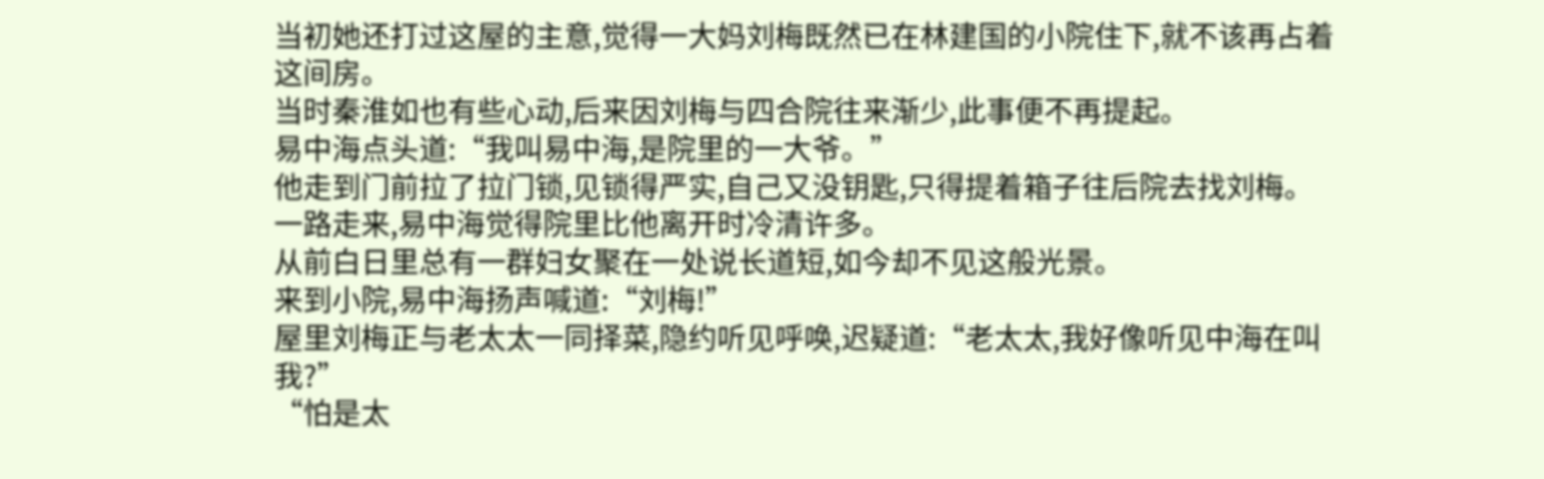当初她还打过这屋的主意,觉得一大妈刘梅既然已在林建国的小院住下,就不该再占着这间房。
当时秦淮如也有些心动,后来因刘梅与四合院往来渐少,此事便不再提起。
易中海点头道:“我叫易中海,是院里的一大爷。”
他走到门前拉了拉门锁,见锁得严实,自己又没钥匙,只得提着箱子往后院去找刘梅。
一路走来,易中海觉得院里比他离开时冷清许多。
从前白日里总有一群妇女聚在一处说长道短,如今却不见这般光景。
来到小院,易中海扬声喊道:“刘梅!”
屋里刘梅正与老太太一同择菜,隐约听见呼唤,迟疑道:“老太太,我好像听见中海在叫我?”
“怕是太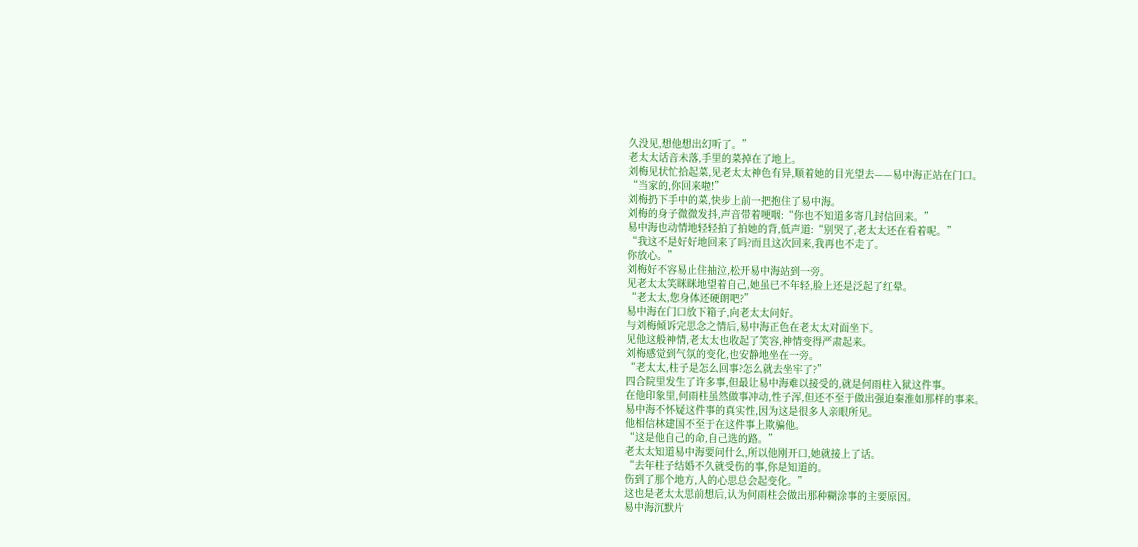久没见,想他想出幻听了。”
老太太话音未落,手里的菜掉在了地上。
刘梅见状忙拾起菜,见老太太神色有异,顺着她的目光望去——易中海正站在门口。
“当家的,你回来啦!”
刘梅扔下手中的菜,快步上前一把抱住了易中海。
刘梅的身子微微发抖,声音带着哽咽:“你也不知道多寄几封信回来。”
易中海也动情地轻轻拍了拍她的背,低声道:“别哭了,老太太还在看着呢。”
“我这不是好好地回来了吗?而且这次回来,我再也不走了。
你放心。”
刘梅好不容易止住抽泣,松开易中海站到一旁。
见老太太笑眯眯地望着自己,她虽已不年轻,脸上还是泛起了红晕。
“老太太,您身体还硬朗吧?”
易中海在门口放下箱子,向老太太问好。
与刘梅倾诉完思念之情后,易中海正色在老太太对面坐下。
见他这般神情,老太太也收起了笑容,神情变得严肃起来。
刘梅感觉到气氛的变化,也安静地坐在一旁。
“老太太,柱子是怎么回事?怎么就去坐牢了?”
四合院里发生了许多事,但最让易中海难以接受的,就是何雨柱入狱这件事。
在他印象里,何雨柱虽然做事冲动,性子浑,但还不至于做出强迫秦淮如那样的事来。
易中海不怀疑这件事的真实性,因为这是很多人亲眼所见。
他相信林建国不至于在这件事上欺骗他。
“这是他自己的命,自己选的路。”
老太太知道易中海要问什么,所以他刚开口,她就接上了话。
“去年柱子结婚不久就受伤的事,你是知道的。
伤到了那个地方,人的心思总会起变化。”
这也是老太太思前想后,认为何雨柱会做出那种糊涂事的主要原因。
易中海沉默片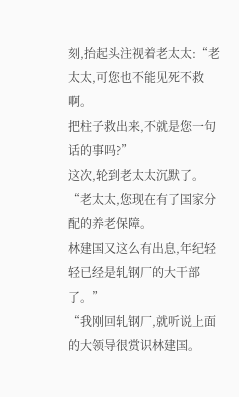刻,抬起头注视着老太太:“老太太,可您也不能见死不救啊。
把柱子救出来,不就是您一句话的事吗?”
这次,轮到老太太沉默了。
“老太太,您现在有了国家分配的养老保障。
林建国又这么有出息,年纪轻轻已经是轧钢厂的大干部了。”
“我刚回轧钢厂,就听说上面的大领导很赏识林建国。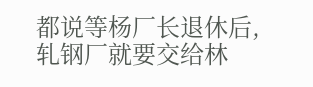都说等杨厂长退休后,轧钢厂就要交给林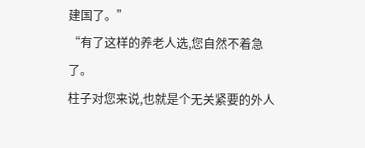建国了。”
“有了这样的养老人选,您自然不着急了。
柱子对您来说,也就是个无关紧要的外人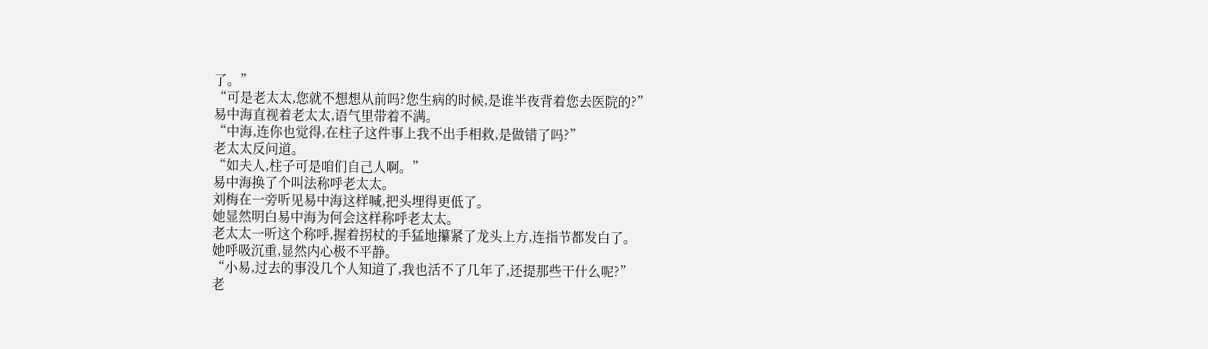了。”
“可是老太太,您就不想想从前吗?您生病的时候,是谁半夜背着您去医院的?”
易中海直视着老太太,语气里带着不满。
“中海,连你也觉得,在柱子这件事上我不出手相救,是做错了吗?”
老太太反问道。
“如夫人,柱子可是咱们自己人啊。”
易中海换了个叫法称呼老太太。
刘梅在一旁听见易中海这样喊,把头埋得更低了。
她显然明白易中海为何会这样称呼老太太。
老太太一听这个称呼,握着拐杖的手猛地攥紧了龙头上方,连指节都发白了。
她呼吸沉重,显然内心极不平静。
“小易,过去的事没几个人知道了,我也活不了几年了,还提那些干什么呢?”
老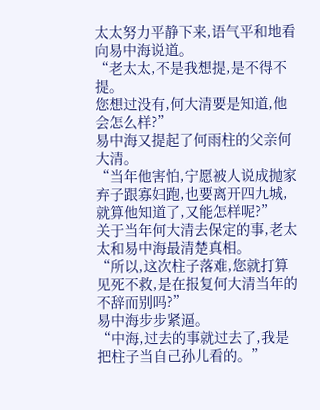太太努力平静下来,语气平和地看向易中海说道。
“老太太,不是我想提,是不得不提。
您想过没有,何大清要是知道,他会怎么样?”
易中海又提起了何雨柱的父亲何大清。
“当年他害怕,宁愿被人说成抛家弃子跟寡妇跑,也要离开四九城,就算他知道了,又能怎样呢?”
关于当年何大清去保定的事,老太太和易中海最清楚真相。
“所以,这次柱子落难,您就打算见死不救,是在报复何大清当年的不辞而别吗?”
易中海步步紧逼。
“中海,过去的事就过去了,我是把柱子当自己孙儿看的。”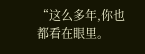“这么多年,你也都看在眼里。